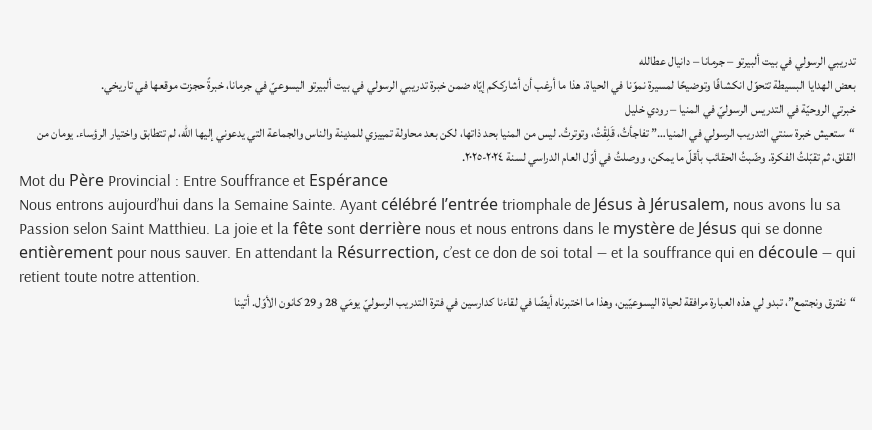تدريبي الرسولي في بيت ألبيرتو – جرمانا – دانيال عطالله
بعض الهدايا البسيطة تتحوّل انكشافًا وتوضيحًا لمسيرة نموّنا في الحياة. هذا ما أرغب أن أشارككم إيّاه ضمن خبرة تدريبي الرسولي في بيت ألبيرتو اليسوعيّ في جرمانا، خبرةً حجزت موقعها في تاريخي.
خبرتي الروحيّة في التدريس الرسوليّ في المنيا – رودي خليل
“ستعيش خبرة سنتي التدريب الرسولي في المنيا…” تفاجأتُ، قَلِقْتُ، وتوترتُ. ليس من المنيا بحد ذاتها، لكن بعد محاولة تمييزي للمدينة والناس والجماعة التي يدعوني إليها الله، لم تتطابق واختيار الرؤساء. يومان من القلق، ثم تقبّلتُ الفكرة. وضّبتُ الحقائب بأقلّ ما يمكن، ووصلتُ في أوّل العام الدراسي لسنة ٢٠٢٤-٢٠٢٥.
Mot du Père Provincial : Entre Souffrance et Espérance
Nous entrons aujourd’hui dans la Semaine Sainte. Ayant célébré l’entrée triomphale de Jésus à Jérusalem, nous avons lu sa Passion selon Saint Matthieu. La joie et la fête sont derrière nous et nous entrons dans le mystère de Jésus qui se donne entièrement pour nous sauver. En attendant la Résurrection, c’est ce don de soi total — et la souffrance qui en découle — qui retient toute notre attention.
“نفترق ونجتمع”، تبدو لي هذه العبارة مرافقة لحياة اليسوعيّين، وهذا ما اختبرناه أيضًا في لقاءنا كدارسين في فترة التدريب الرسوليّ يومَي 28 و29 كانون الأوّل. أتينا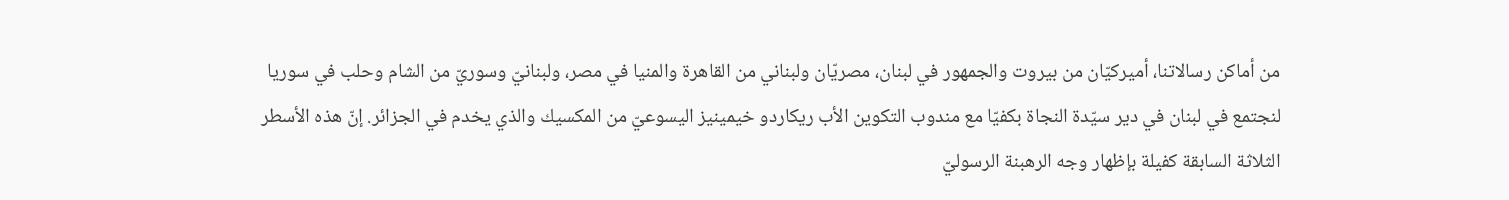من أماكن رسالاتنا، أميركيّان من بيروت والجمهور في لبنان، مصريّان ولبناني من القاهرة والمنيا في مصر، ولبنانيّ وسوريّ من الشام وحلب في سوريا لنجتمع في لبنان في دير سيّدة النجاة بكفيّا مع مندوب التكوين الأب ريكاردو خيمينيز اليسوعيّ من المكسيك والذي يخدم في الجزائر. إنّ هذه الأسطر الثلاثة السابقة كفيلة بإظهار وجه الرهبنة الرسوليّ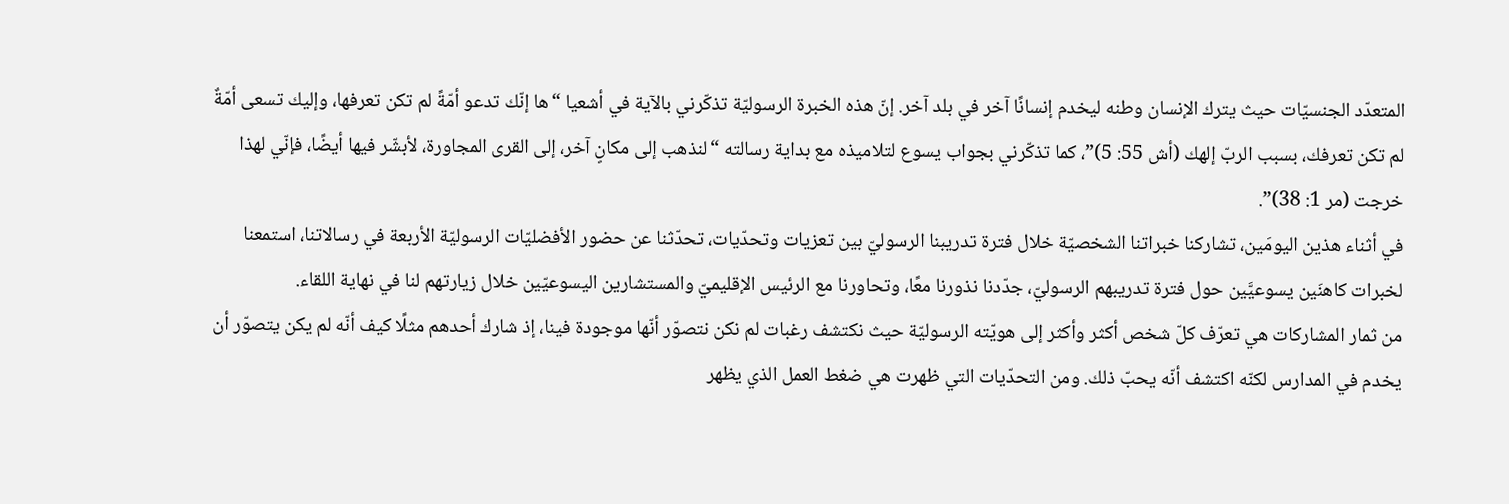المتعدّد الجنسيّات حيث يترك الإنسان وطنه ليخدم إنسانًا آخر في بلد آخر. إنّ هذه الخبرة الرسوليّة تذكّرني بالآية في أشعيا “ها إنّك تدعو أمّةً لم تكن تعرفها، وإليك تسعى أمّةٌ لم تكن تعرفك، بسبب الربّ إلهك (أش 55: 5)”، كما تذكّرني بجواب يسوع لتلاميذه مع بداية رسالته “لنذهب إلى مكانٍ آخر، إلى القرى المجاورة، لأبشّر فيها أيضًا، فإنّي لهذا خرجت (مر 1: 38)”.
في أثناء هذين اليومَين، تشاركنا خبراتنا الشخصيّة خلال فترة تدريبنا الرسوليّ بين تعزيات وتحدّيات، تحدّثنا عن حضور الأفضليّات الرسوليّة الأربعة في رسالاتنا، استمعنا لخبرات كاهنَين يسوعيَّين حول فترة تدريبهم الرسوليّ، جدّدنا نذورنا معًا، وتحاورنا مع الرئيس الإقليميّ والمستشارين اليسوعيّين خلال زيارتهم لنا في نهاية اللقاء.
من ثمار المشاركات هي تعرّف كلّ شخص أكثر وأكثر إلى هويّته الرسوليّة حيث نكتشف رغبات لم نكن نتصوّر أنّها موجودة فينا، إذ شارك أحدهم مثلًا كيف أنّه لم يكن يتصوّر أن يخدم في المدارس لكنّه اكتشف أنّه يحبّ ذلك. ومن التحدّيات التي ظهرت هي ضغط العمل الذي يظهر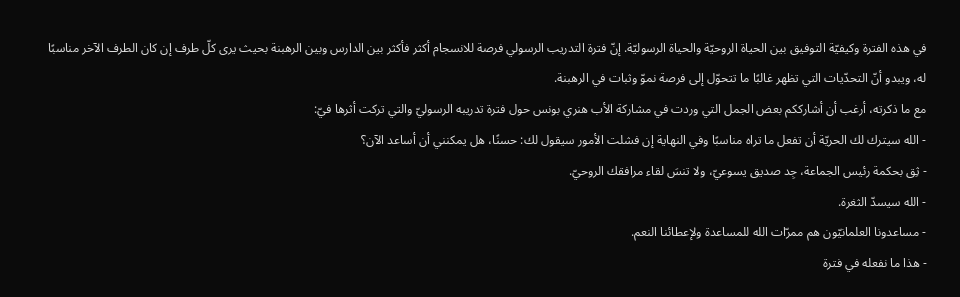في هذه الفترة وكيفيّة التوفيق بين الحياة الروحيّة والحياة الرسوليّة. إنّ فترة التدريب الرسولي فرصة للانسجام أكثر فأكثر بين الدارس وبين الرهبنة بحيث يرى كلّ طرف إن كان الطرف الآخر مناسبًا له، ويبدو أنّ التحدّيات التي تظهر غالبًا ما تتحوّل إلى فرصة نموّ وثبات في الرهبنة.
مع ما ذكرته، أرغب أن أشارككم بعض الجمل التي وردت في مشاركة الأب هنري بونس حول فترة تدريبه الرسوليّ والتي تركت أثرها فيّ:
- الله سيترك لك الحريّة أن تفعل ما تراه مناسبًا وفي النهاية إن فشلت الأمور سيقول لك: حسنًا، هل يمكنني أن أساعد الآن؟
- ثِق بحكمة رئيس الجماعة، جِد صديق يسوعيّ، ولا تنسَ لقاء مرافقك الروحيّ.
- الله سيسدّ الثغرة.
- مساعدونا العلمانيّون هم ممرّات الله للمساعدة ولإعطائنا النعم.
- هذا ما نفعله في فترة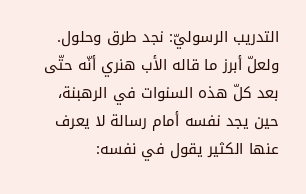التدريب الرسوليّ: نجد طرق وحلول.
ولعلّ أبرز ما قاله الأب هنري أنّه حتّى بعد كلّ هذه السنوات في الرهبنة، حين يجد نفسه أمام رسالة لا يعرف عنها الكثير يقول في نفسه: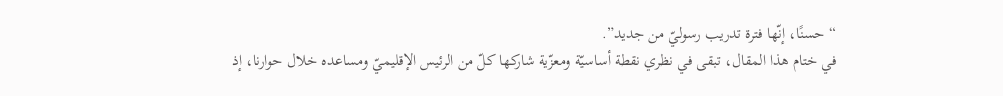“حسنًا، إنّها فترة تدريب رسوليّ من جديد”.
في ختام هذا المقال، تبقى في نظري نقطة أساسيّة ومعزّية شاركها كلّ من الرئيس الإقليميّ ومساعده خلال حوارنا، إذ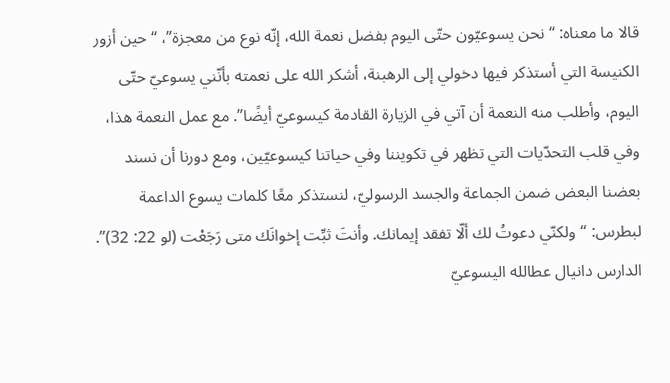قالا ما معناه: “نحن يسوعيّون حتّى اليوم بفضل نعمة الله، إنّه نوع من معجزة”، “حين أزور الكنيسة التي أستذكر فيها دخولي إلى الرهبنة، أشكر الله على نعمته بأنّني يسوعيّ حتّى اليوم، وأطلب منه النعمة أن آتي في الزيارة القادمة كيسوعيّ أيضًا”. مع عمل النعمة هذا، وفي قلب التحدّيات التي تظهر في تكويننا وفي حياتنا كيسوعيّين، ومع دورنا أن نسند بعضنا البعض ضمن الجماعة والجسد الرسوليّ، لنستذكر معًا كلمات يسوع الداعمة لبطرس: “ولكنّي دعوتُ لك ألّا تفقد إيمانك. وأنتَ ثبِّت إخوانَك متى رَجَعْت (لو 22: 32)”.
الدارس دانيال عطالله اليسوعيّ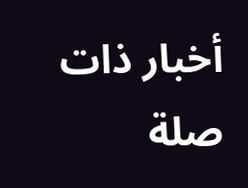أخبار ذات صلة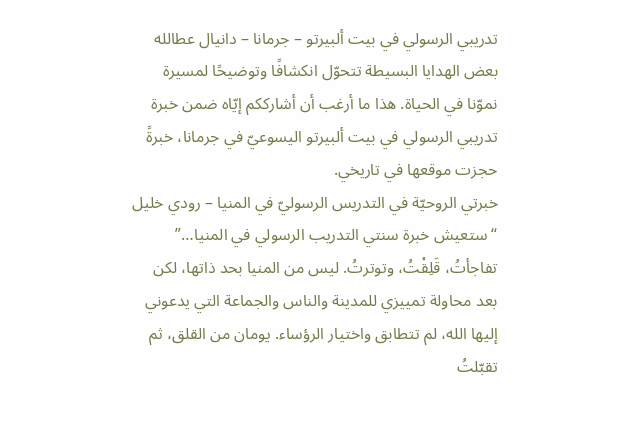تدريبي الرسولي في بيت ألبيرتو – جرمانا – دانيال عطالله
بعض الهدايا البسيطة تتحوّل انكشافًا وتوضيحًا لمسيرة نموّنا في الحياة. هذا ما أرغب أن أشارككم إيّاه ضمن خبرة تدريبي الرسولي في بيت ألبيرتو اليسوعيّ في جرمانا، خبرةً حجزت موقعها في تاريخي.
خبرتي الروحيّة في التدريس الرسوليّ في المنيا – رودي خليل
“ستعيش خبرة سنتي التدريب الرسولي في المنيا…” تفاجأتُ، قَلِقْتُ، وتوترتُ. ليس من المنيا بحد ذاتها، لكن بعد محاولة تمييزي للمدينة والناس والجماعة التي يدعوني إليها الله، لم تتطابق واختيار الرؤساء. يومان من القلق، ثم تقبّلتُ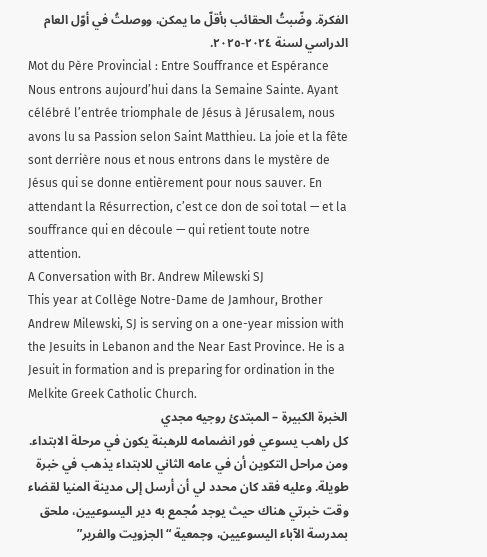الفكرة. وضّبتُ الحقائب بأقلّ ما يمكن، ووصلتُ في أوّل العام الدراسي لسنة ٢٠٢٤-٢٠٢٥.
Mot du Père Provincial : Entre Souffrance et Espérance
Nous entrons aujourd’hui dans la Semaine Sainte. Ayant célébré l’entrée triomphale de Jésus à Jérusalem, nous avons lu sa Passion selon Saint Matthieu. La joie et la fête sont derrière nous et nous entrons dans le mystère de Jésus qui se donne entièrement pour nous sauver. En attendant la Résurrection, c’est ce don de soi total — et la souffrance qui en découle — qui retient toute notre attention.
A Conversation with Br. Andrew Milewski SJ
This year at Collège Notre-Dame de Jamhour, Brother Andrew Milewski, SJ is serving on a one-year mission with the Jesuits in Lebanon and the Near East Province. He is a Jesuit in formation and is preparing for ordination in the Melkite Greek Catholic Church.
الخبرة الكبيرة – المبتدئ روجيه مجدي
كل راهب يسوعي فور انضمامه للرهبنة يكون في مرحلة الابتداء. ومن مراحل التكوين أن في عامه الثاني للابتداء يذهب في خبرة طويلة. وعليه فقد كان محدد لي أن أرسل إلى مدينة المنيا لقضاء وقت خبرتي هناك حيث يوجد مُجمع به دير اليسوعيين، ملحق بمدرسة الآباء اليسوعيين، وجمعية “الجزويت والفرير”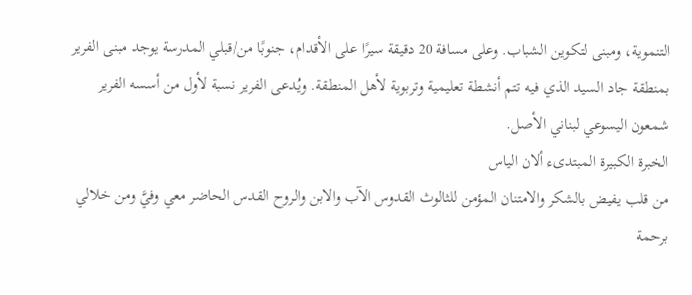التنموية، ومبنى لتكوين الشباب. وعلى مسافة 20 دقيقة سيرًا على الأقدام، جنوبًا من/قبلي المدرسة يوجد مبنى الفرير بمنطقة جاد السيد الذي فيه تتم أنشطة تعليمية وتربوية لأهل المنطقة. ويُدعى الفرير نسبة لأول من أسسه الفرير شمعون اليسوعي لبناني الأصل.
الخبرة الكبيرة المبتدىء ألان الياس
من قلب يفيض بالشكر والامتنان المؤمن للثالوث القدوس الآب والابن والروح القدس الحاضر معي وفيَّ ومن خلالي برحمة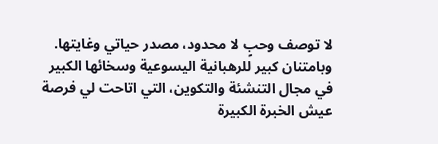لا توصف وحبٍ لا محدود، مصدر حياتي وغايتها. وبامتنان كبير للرهبانية اليسوعية وسخائها الكبير في مجال التنشئة والتكوين، التي اتاحت لي فرصة عيش الخبرة الكبيرة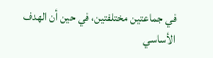في جماعتين مختلفتين، في حين أن الهدف الأساسي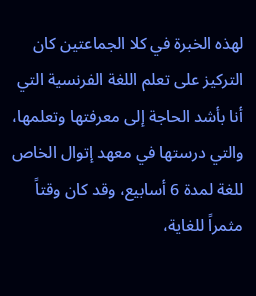لهذه الخبرة في كلا الجماعتين كان التركيز على تعلم اللغة الفرنسية التي أنا بأشد الحاجة إلى معرفتها وتعلمها، والتي درستها في معهد إتوال الخاص للغة لمدة 6 أسابيع، وقد كان وقتاً مثمراً للغاية،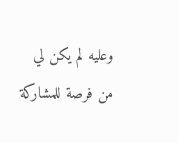وعليه لم يكن لي من فرصة للمشاركة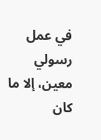في عمل رسولي معين، إلا ما كان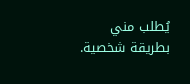يُطلب مني بطريقة شخصية.